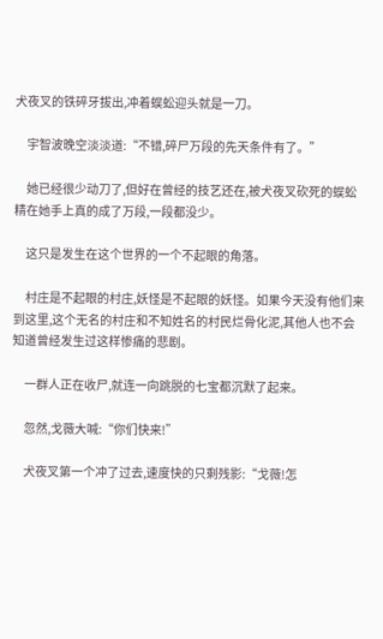犬夜叉的铁碎牙拔出,冲着蜈蚣迎头就是一刀。

    宇智波晚空淡淡道:“不错,碎尸万段的先天条件有了。”

    她已经很少动刀了,但好在曾经的技艺还在,被犬夜叉砍死的蜈蚣精在她手上真的成了万段,一段都没少。

    这只是发生在这个世界的一个不起眼的角落。

    村庄是不起眼的村庄,妖怪是不起眼的妖怪。如果今天没有他们来到这里,这个无名的村庄和不知姓名的村民烂骨化泥,其他人也不会知道曾经发生过这样惨痛的悲剧。

    一群人正在收尸,就连一向跳脱的七宝都沉默了起来。

    忽然,戈薇大喊:“你们快来!”

    犬夜叉第一个冲了过去,速度快的只剩残影:“戈薇!怎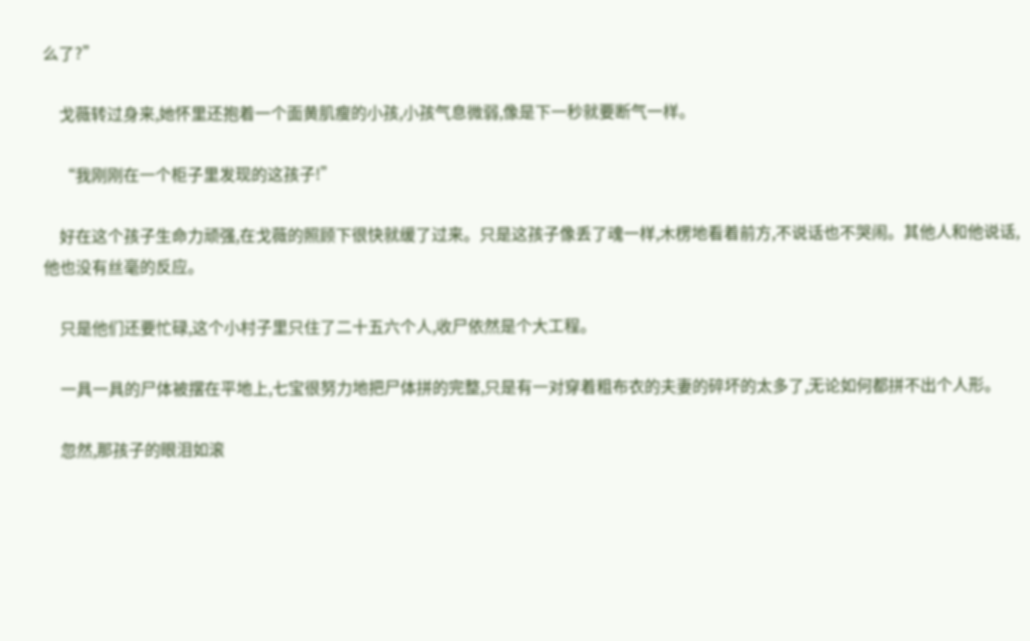么了?”

    戈薇转过身来,她怀里还抱着一个面黄肌瘦的小孩,小孩气息微弱,像是下一秒就要断气一样。

    “我刚刚在一个柜子里发现的这孩子!”

    好在这个孩子生命力顽强,在戈薇的照顾下很快就缓了过来。只是这孩子像丢了魂一样,木楞地看着前方,不说话也不哭闹。其他人和他说话,他也没有丝毫的反应。

    只是他们还要忙碌,这个小村子里只住了二十五六个人,收尸依然是个大工程。

    一具一具的尸体被摆在平地上,七宝很努力地把尸体拼的完整,只是有一对穿着粗布衣的夫妻的碎坏的太多了,无论如何都拼不出个人形。

    忽然,那孩子的眼泪如滚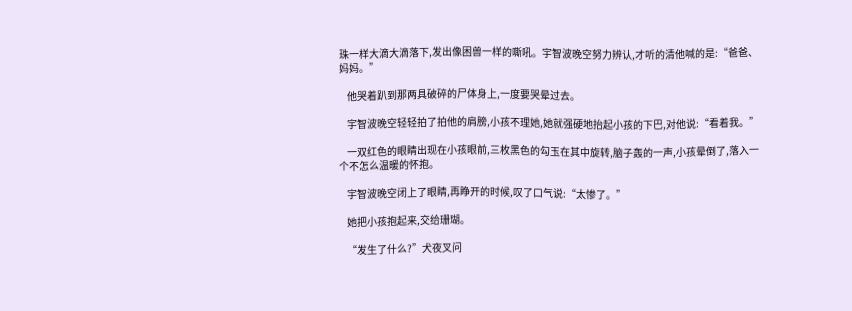珠一样大滴大滴落下,发出像困兽一样的嘶吼。宇智波晚空努力辨认,才听的清他喊的是:“爸爸、妈妈。”

    他哭着趴到那两具破碎的尸体身上,一度要哭晕过去。

    宇智波晚空轻轻拍了拍他的肩膀,小孩不理她,她就强硬地抬起小孩的下巴,对他说:“看着我。”

    一双红色的眼睛出现在小孩眼前,三枚黑色的勾玉在其中旋转,脑子轰的一声,小孩晕倒了,落入一个不怎么温暖的怀抱。

    宇智波晚空闭上了眼睛,再睁开的时候,叹了口气说:“太惨了。”

    她把小孩抱起来,交给珊瑚。

    “发生了什么?”犬夜叉问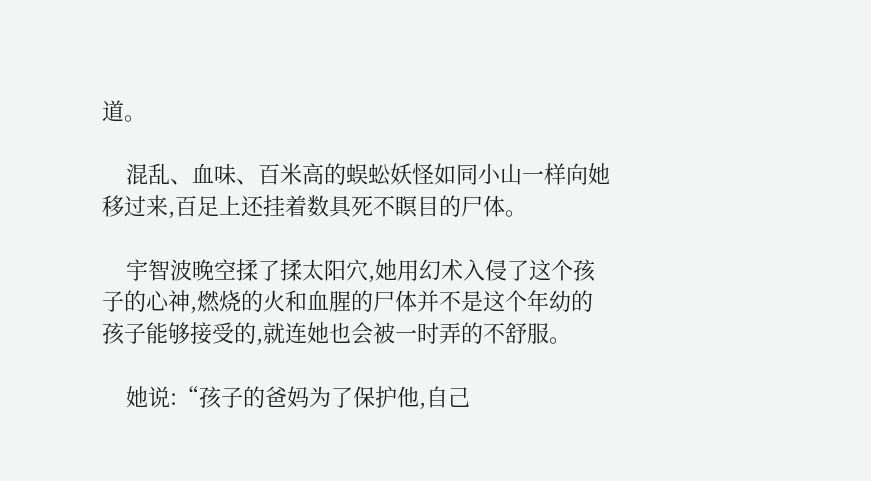道。

    混乱、血味、百米高的蜈蚣妖怪如同小山一样向她移过来,百足上还挂着数具死不瞑目的尸体。

    宇智波晚空揉了揉太阳穴,她用幻术入侵了这个孩子的心神,燃烧的火和血腥的尸体并不是这个年幼的孩子能够接受的,就连她也会被一时弄的不舒服。

    她说:“孩子的爸妈为了保护他,自己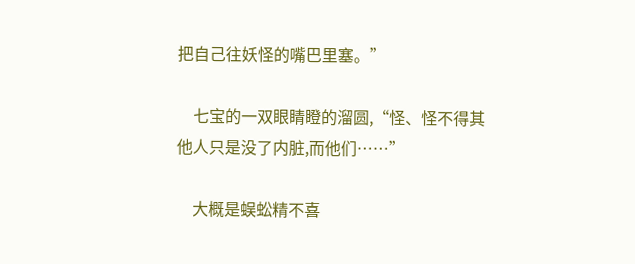把自己往妖怪的嘴巴里塞。”

    七宝的一双眼睛瞪的溜圆,“怪、怪不得其他人只是没了内脏,而他们……”

    大概是蜈蚣精不喜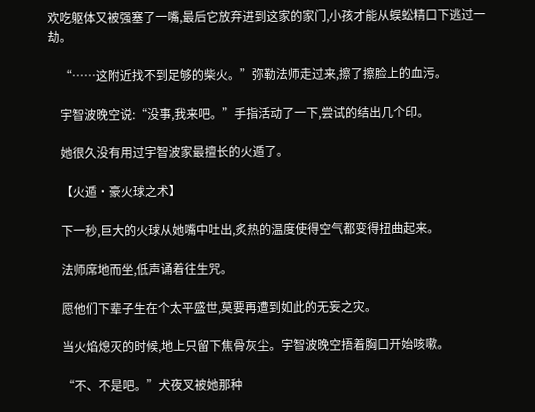欢吃躯体又被强塞了一嘴,最后它放弃进到这家的家门,小孩才能从蜈蚣精口下逃过一劫。

    “……这附近找不到足够的柴火。”弥勒法师走过来,擦了擦脸上的血污。

    宇智波晚空说:“没事,我来吧。”手指活动了一下,尝试的结出几个印。

    她很久没有用过宇智波家最擅长的火遁了。

    【火遁·豪火球之术】

    下一秒,巨大的火球从她嘴中吐出,炙热的温度使得空气都变得扭曲起来。

    法师席地而坐,低声诵着往生咒。

    愿他们下辈子生在个太平盛世,莫要再遭到如此的无妄之灾。

    当火焰熄灭的时候,地上只留下焦骨灰尘。宇智波晚空捂着胸口开始咳嗽。

    “不、不是吧。”犬夜叉被她那种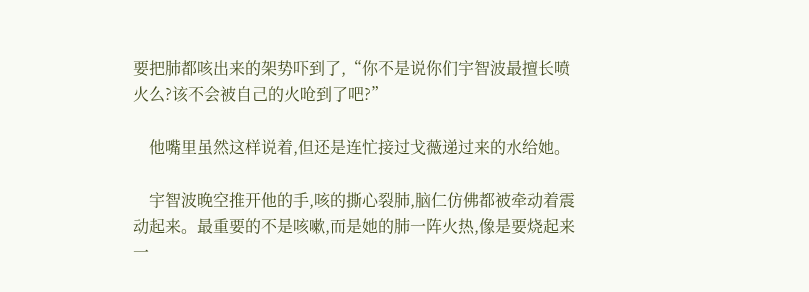要把肺都咳出来的架势吓到了,“你不是说你们宇智波最擅长喷火么?该不会被自己的火呛到了吧?”

    他嘴里虽然这样说着,但还是连忙接过戈薇递过来的水给她。

    宇智波晚空推开他的手,咳的撕心裂肺,脑仁仿佛都被牵动着震动起来。最重要的不是咳嗽,而是她的肺一阵火热,像是要烧起来一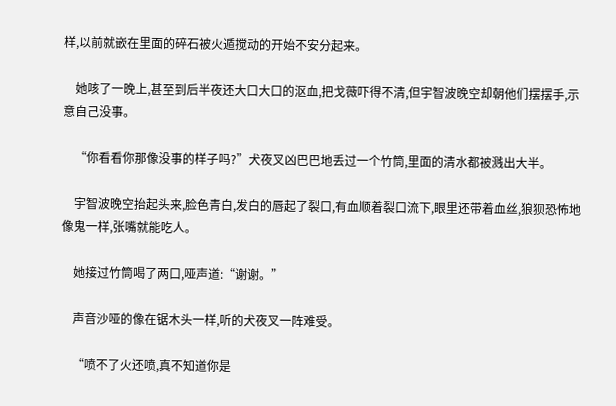样,以前就嵌在里面的碎石被火遁搅动的开始不安分起来。

    她咳了一晚上,甚至到后半夜还大口大口的沤血,把戈薇吓得不清,但宇智波晚空却朝他们摆摆手,示意自己没事。

    “你看看你那像没事的样子吗?”犬夜叉凶巴巴地丢过一个竹筒,里面的清水都被溅出大半。

    宇智波晚空抬起头来,脸色青白,发白的唇起了裂口,有血顺着裂口流下,眼里还带着血丝,狼狈恐怖地像鬼一样,张嘴就能吃人。

    她接过竹筒喝了两口,哑声道:“谢谢。”

    声音沙哑的像在锯木头一样,听的犬夜叉一阵难受。

    “喷不了火还喷,真不知道你是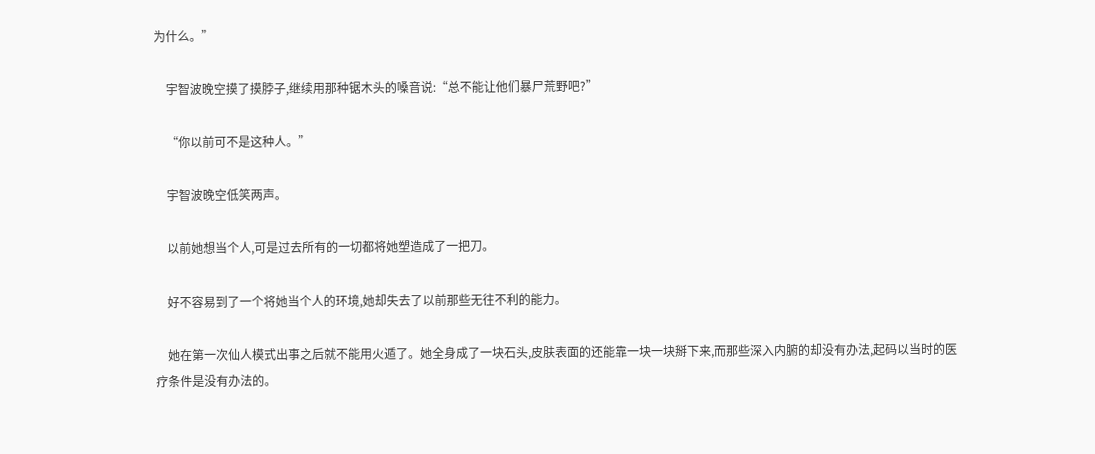为什么。”

    宇智波晚空摸了摸脖子,继续用那种锯木头的嗓音说:“总不能让他们暴尸荒野吧?”

    “你以前可不是这种人。”

    宇智波晚空低笑两声。

    以前她想当个人,可是过去所有的一切都将她塑造成了一把刀。

    好不容易到了一个将她当个人的环境,她却失去了以前那些无往不利的能力。

    她在第一次仙人模式出事之后就不能用火遁了。她全身成了一块石头,皮肤表面的还能靠一块一块掰下来,而那些深入内腑的却没有办法,起码以当时的医疗条件是没有办法的。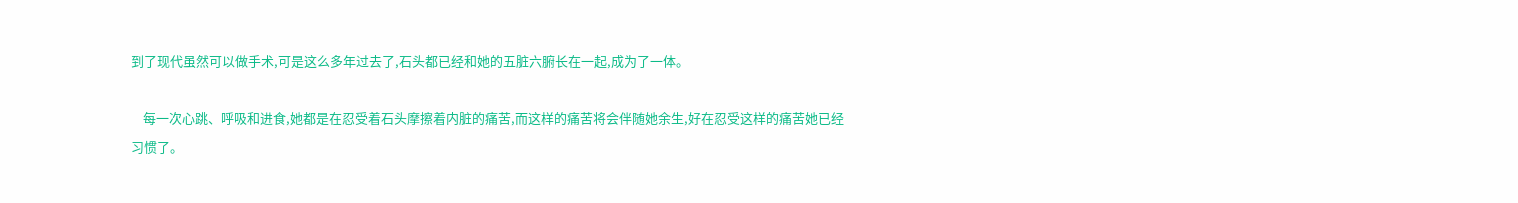到了现代虽然可以做手术,可是这么多年过去了,石头都已经和她的五脏六腑长在一起,成为了一体。

    每一次心跳、呼吸和进食,她都是在忍受着石头摩擦着内脏的痛苦,而这样的痛苦将会伴随她余生,好在忍受这样的痛苦她已经习惯了。